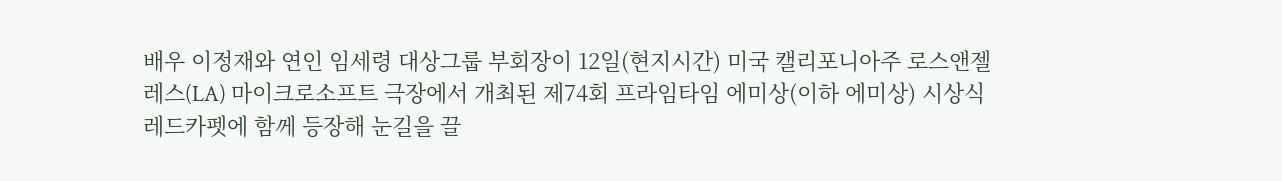배우 이정재와 연인 임세령 대상그룹 부회장이 12일(현지시간) 미국 캘리포니아주 로스앤젤레스(LA) 마이크로소프트 극장에서 개최된 제74회 프라임타임 에미상(이하 에미상) 시상식 레드카펫에 함께 등장해 눈길을 끌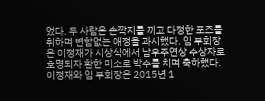었다. 두 사람은 손깍지를 끼고 다정한 포즈를 취하며 변함없는 애정을 과시했다. 임 부회장은 이정재가 시상식에서 남우주연상 수상자로 호명되자 환한 미소로 박수를 치며 축하했다.
이정재와 임 부회장은 2015년 1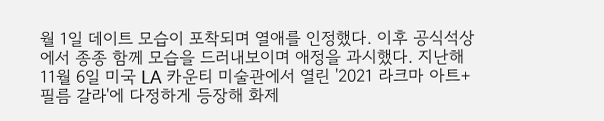월 1일 데이트 모습이 포착되며 열애를 인정했다. 이후 공식석상에서 종종 함께 모습을 드러내보이며 애정을 과시했다. 지난해 11월 6일 미국 LA 카운티 미술관에서 열린 '2021 라크마 아트+필름 갈라'에 다정하게 등장해 화제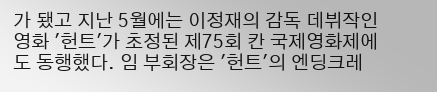가 됐고 지난 5월에는 이정재의 감독 데뷔작인 영화 '헌트'가 초정된 제75회 칸 국제영화제에도 동행했다. 임 부회장은 '헌트'의 엔딩크레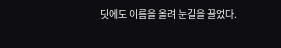딧에도 이름을 올려 눈길을 끌었다.